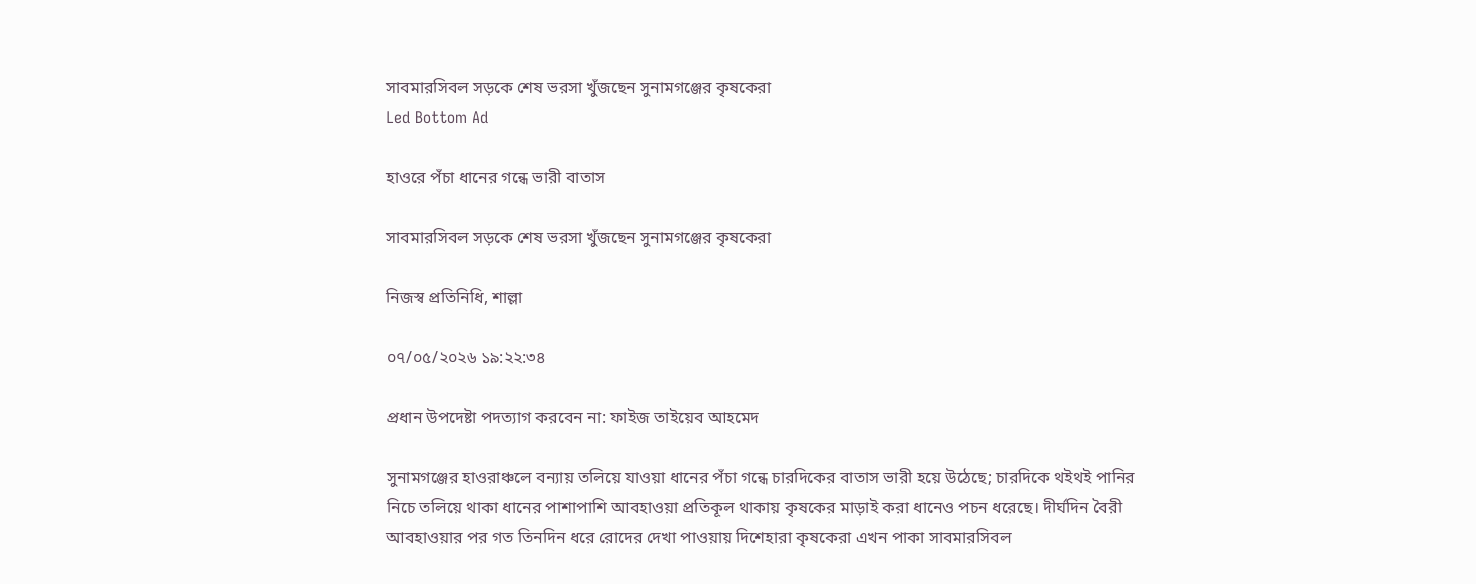সাবমারসিবল সড়কে শেষ ভরসা খুঁজছেন সুনামগঞ্জের কৃষকেরা
Led Bottom Ad

হাওরে পঁচা ধানের গন্ধে ভারী বাতাস

সাবমারসিবল সড়কে শেষ ভরসা খুঁজছেন সুনামগঞ্জের কৃষকেরা

নিজস্ব প্রতিনিধি, শাল্লা

০৭/০৫/২০২৬ ১৯:২২:৩৪

প্রধান উপদেষ্টা পদত্যাগ করবেন না: ফাইজ তাইয়েব আহমেদ

সুনামগঞ্জের হাওরাঞ্চলে বন্যায় তলিয়ে যাওয়া ধানের পঁচা গন্ধে চারদিকের বাতাস ভারী হয়ে উঠেছে; চারদিকে থইথই পানির নিচে তলিয়ে থাকা ধানের পাশাপাশি আবহাওয়া প্রতিকূল থাকায় কৃষকের মাড়াই করা ধানেও পচন ধরেছে। দীর্ঘদিন বৈরী আবহাওয়ার পর গত তিনদিন ধরে রোদের দেখা পাওয়ায় দিশেহারা কৃষকেরা এখন পাকা সাবমারসিবল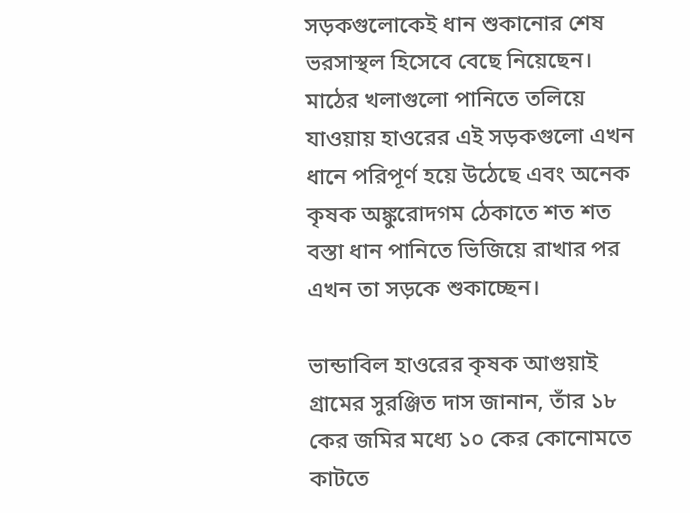সড়কগুলোকেই ধান শুকানোর শেষ ভরসাস্থল হিসেবে বেছে নিয়েছেন। মাঠের খলাগুলো পানিতে তলিয়ে যাওয়ায় হাওরের এই সড়কগুলো এখন ধানে পরিপূর্ণ হয়ে উঠেছে এবং অনেক কৃষক অঙ্কুরোদগম ঠেকাতে শত শত বস্তা ধান পানিতে ভিজিয়ে রাখার পর এখন তা সড়কে শুকাচ্ছেন।

ভান্ডাবিল হাওরের কৃষক আগুয়াই গ্রামের সুরঞ্জিত দাস জানান, তাঁর ১৮ কের জমির মধ্যে ১০ কের কোনোমতে কাটতে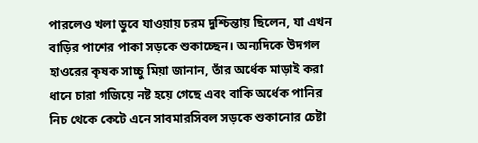পারলেও খলা ডুবে যাওয়ায় চরম দুশ্চিন্তায় ছিলেন, যা এখন বাড়ির পাশের পাকা সড়কে শুকাচ্ছেন। অন্যদিকে উদগল হাওরের কৃষক সাচ্চু মিয়া জানান, তাঁর অর্ধেক মাড়াই করা ধানে চারা গজিয়ে নষ্ট হয়ে গেছে এবং বাকি অর্ধেক পানির নিচ থেকে কেটে এনে সাবমারসিবল সড়কে শুকানোর চেষ্টা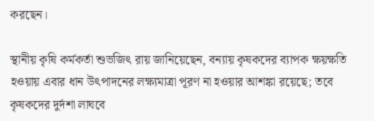করছেন।

স্থানীয় কৃষি কর্মকর্তা শুভজিৎ রায় জানিয়েছেন, বন্যায় কৃষকদের ব্যাপক ক্ষয়ক্ষতি হওয়ায় এবার ধান উৎপাদনের লক্ষ্যমাত্রা পূরণ না হওয়ার আশঙ্কা রয়েছে; তবে কৃষকদের দুর্দশা লাঘবে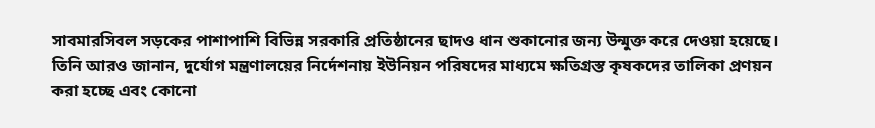সাবমারসিবল সড়কের পাশাপাশি বিভিন্ন সরকারি প্রতিষ্ঠানের ছাদও ধান শুকানোর জন্য উন্মুক্ত করে দেওয়া হয়েছে। তিনি আরও জানান, দুর্যোগ মন্ত্রণালয়ের নির্দেশনায় ইউনিয়ন পরিষদের মাধ্যমে ক্ষতিগ্রস্ত কৃষকদের তালিকা প্রণয়ন করা হচ্ছে এবং কোনো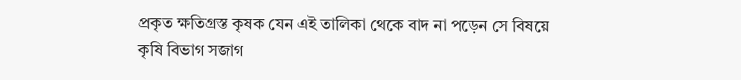প্রকৃত ক্ষতিগ্রস্ত কৃষক যেন এই তালিকা থেকে বাদ না পড়েন সে বিষয়ে কৃষি বিভাগ সজাগ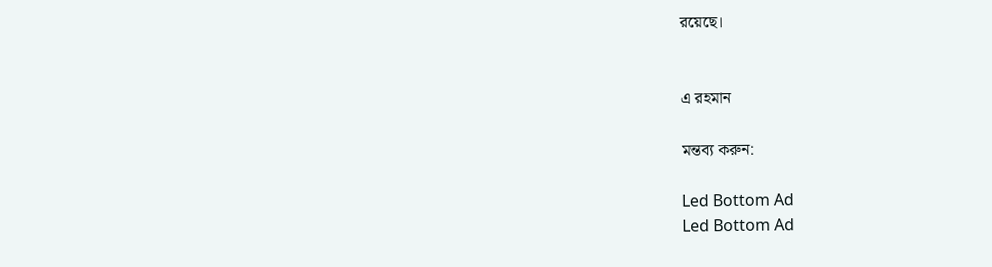রয়েছে।


এ রহমান

মন্তব্য করুন:

Led Bottom Ad
Led Bottom Ad